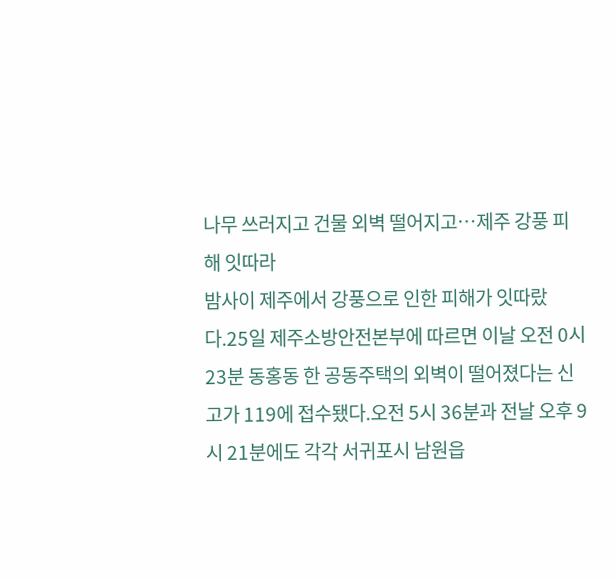나무 쓰러지고 건물 외벽 떨어지고…제주 강풍 피해 잇따라
밤사이 제주에서 강풍으로 인한 피해가 잇따랐다.25일 제주소방안전본부에 따르면 이날 오전 0시 23분 동홍동 한 공동주택의 외벽이 떨어졌다는 신고가 119에 접수됐다.오전 5시 36분과 전날 오후 9시 21분에도 각각 서귀포시 남원읍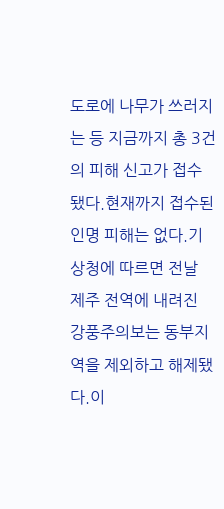도로에 나무가 쓰러지는 등 지금까지 총 3건의 피해 신고가 접수됐다.현재까지 접수된 인명 피해는 없다.기상청에 따르면 전날 제주 전역에 내려진 강풍주의보는 동부지역을 제외하고 해제됐다.이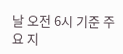날 오전 6시 기준 주요 지